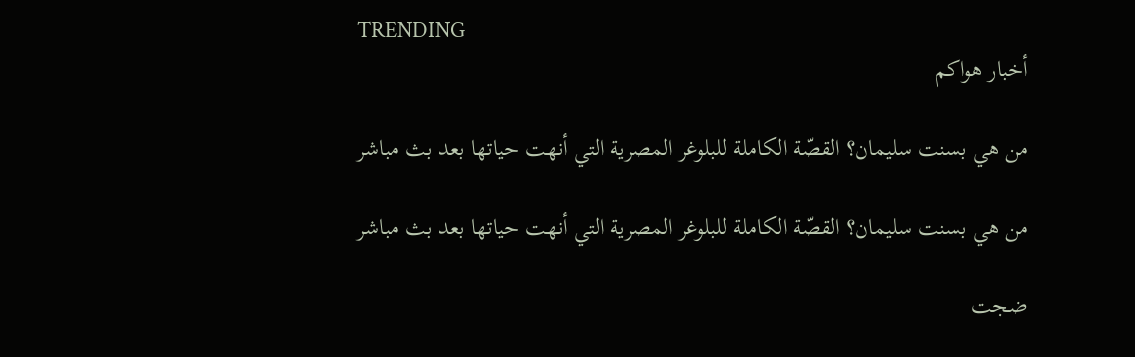TRENDING
أخبار هواكم

من هي بسنت سليمان؟ القصّة الكاملة للبلوغر المصرية التي أنهت حياتها بعد بث مباشر

من هي بسنت سليمان؟ القصّة الكاملة للبلوغر المصرية التي أنهت حياتها بعد بث مباشر

ضجت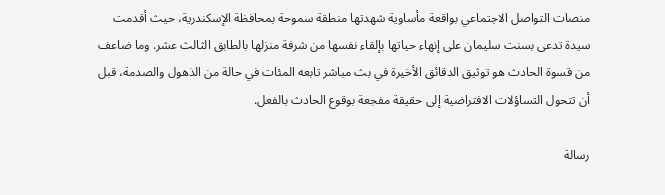منصات التواصل الاجتماعي بواقعة مأساوية شهدتها منطقة سموحة بمحافظة الإسكندرية، حيث أقدمت سيدة تدعى بسنت سليمان على إنهاء حياتها بإلقاء نفسها من شرفة منزلها بالطابق الثالث عشر. وما ضاعف من قسوة الحادث هو توثيق الدقائق الأخيرة في بث مباشر تابعه المئات في حالة من الذهول والصدمة، قبل أن تتحول التساؤلات الافتراضية إلى حقيقة مفجعة بوقوع الحادث بالفعل.

رسالة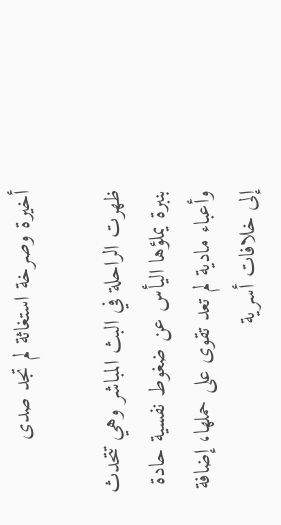أخيرة وصرخة استغاثة لم تجد صدى

ظهرت الراحلة في البث المباشر وهي تتحدث بنبرة يملؤها اليأس عن ضغوط نفسية حادة وأعباء مادية لم تعد تقوى على حملها، إضافة إلى خلافات أسرية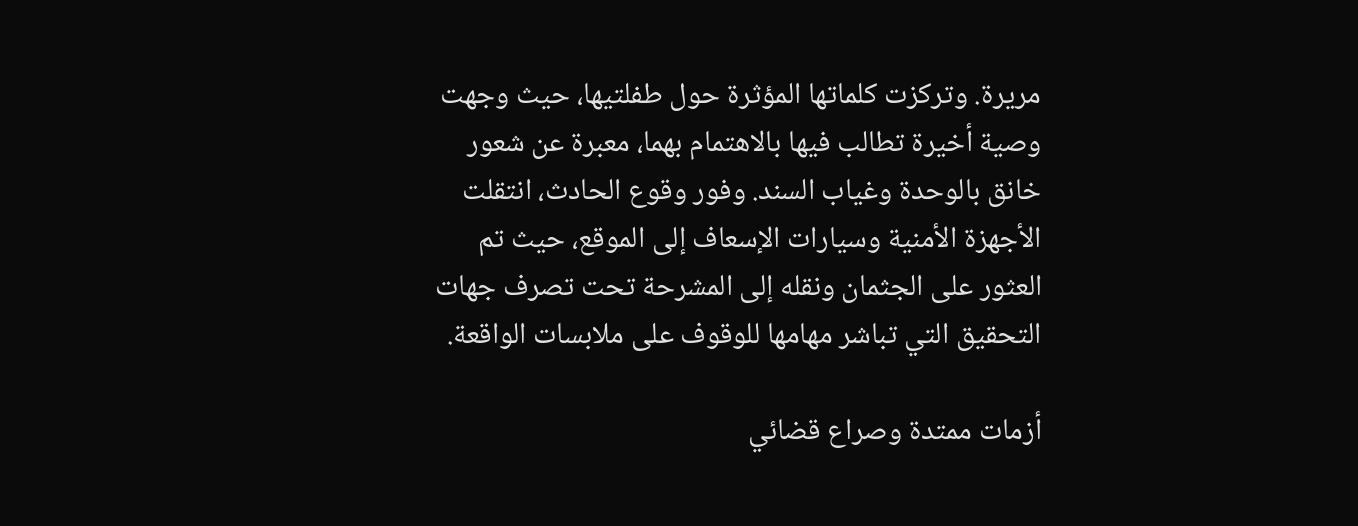مريرة. وتركزت كلماتها المؤثرة حول طفلتيها، حيث وجهت وصية أخيرة تطالب فيها بالاهتمام بهما، معبرة عن شعور خانق بالوحدة وغياب السند. وفور وقوع الحادث، انتقلت الأجهزة الأمنية وسيارات الإسعاف إلى الموقع، حيث تم العثور على الجثمان ونقله إلى المشرحة تحت تصرف جهات التحقيق التي تباشر مهامها للوقوف على ملابسات الواقعة.

أزمات ممتدة وصراع قضائي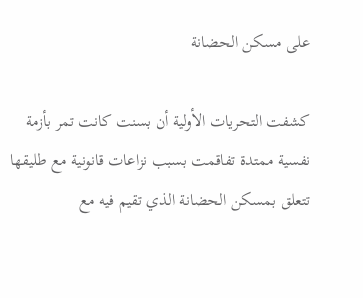على مسكن الحضانة

كشفت التحريات الأولية أن بسنت كانت تمر بأزمة نفسية ممتدة تفاقمت بسبب نزاعات قانونية مع طليقها تتعلق بمسكن الحضانة الذي تقيم فيه مع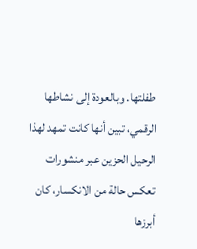طفلتها. وبالعودة إلى نشاطها الرقمي، تبين أنها كانت تمهد لهذا الرحيل الحزين عبر منشورات تعكس حالة من الانكسار، كان أبرزها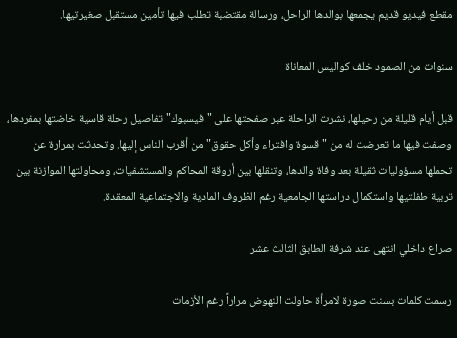مقطع فيديو قديم يجمعها بوالدها الراحل، ورسالة مقتضبة تطلب فيها تأمين مستقبل صغيرتيها.

سنوات من الصمود خلف كواليس المعاناة

قبل أيام قليلة من رحيلها، نشرت الراحلة عبر صفحتها على "فيسبوك" تفاصيل رحلة قاسية خاضتها بمفردها، وصفت فيها ما تعرضت له من "قسوة وافتراء وأكل حقوق" من أقرب الناس إليها. وتحدثت بمرارة عن تحملها مسؤوليات ثقيلة بعد وفاة والدها، وتنقلها بين أروقة المحاكم والمستشفيات، ومحاولتها الموازنة بين تربية طفلتيها واستكمال دراستها الجامعية رغم الظروف المادية والاجتماعية المعقدة.

صراع داخلي انتهى عند شرفة الطابق الثالث عشر

رسمت كلمات بسنت صورة لامرأة حاولت النهوض مراراً رغم الأزمات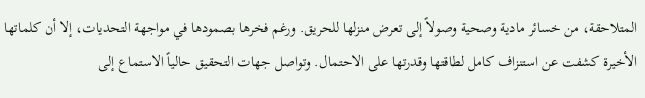المتلاحقة، من خسائر مادية وصحية وصولاً إلى تعرض منزلها للحريق. ورغم فخرها بصمودها في مواجهة التحديات، إلا أن كلماتها الأخيرة كشفت عن استنزاف كامل لطاقتها وقدرتها على الاحتمال. وتواصل جهات التحقيق حالياً الاستماع إلى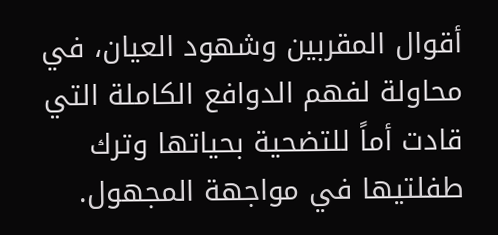أقوال المقربين وشهود العيان، في محاولة لفهم الدوافع الكاملة التي قادت أماً للتضحية بحياتها وترك طفلتيها في مواجهة المجهول.